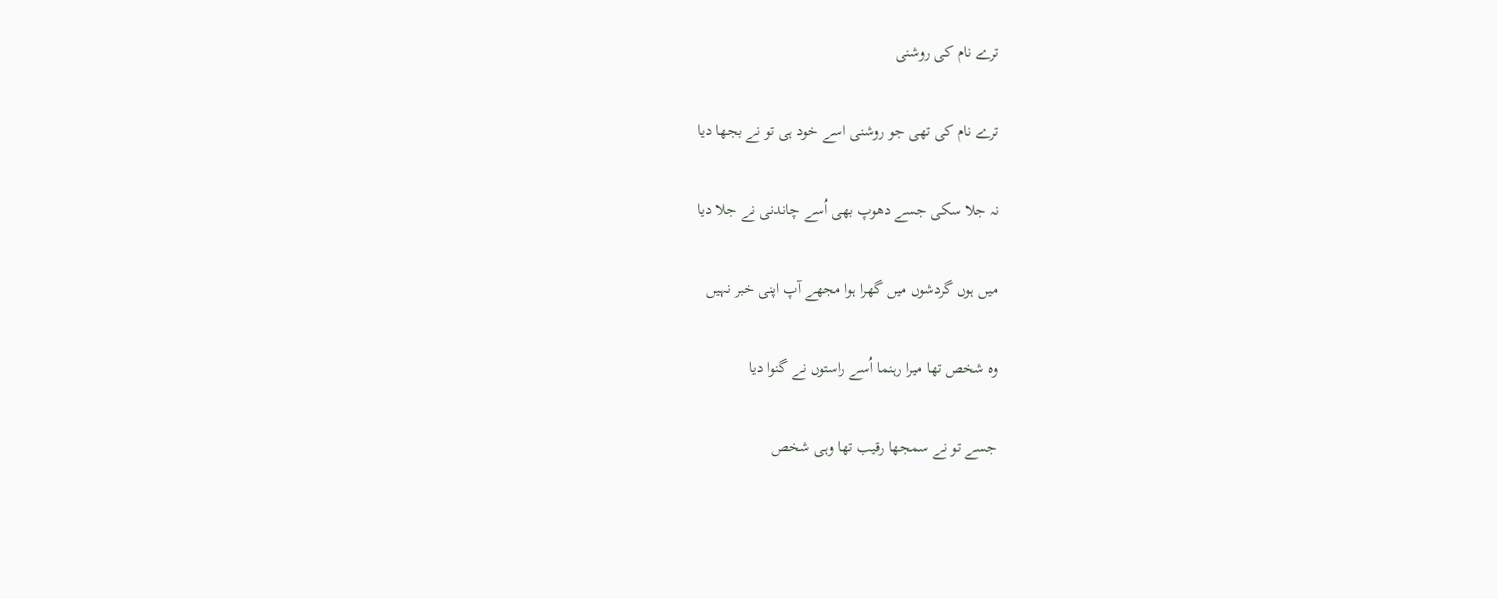ترے نام کی روشنی

ترے نام کی تھی جو روشنی اسے خود ہی تو نے بجھا دیا

نہ جلا سکی جسے دھوپ بھی اُسے چاندنی نے جلا دیا

میں ہوں گردشوں میں گھرا ہوا مجھے آپ اپنی خبر نہیں

وہ شخص تھا میرا رہنما اُسے راستوں نے گنوا دیا

جسے تو نے سمجھا رقیب تھا وہی شخص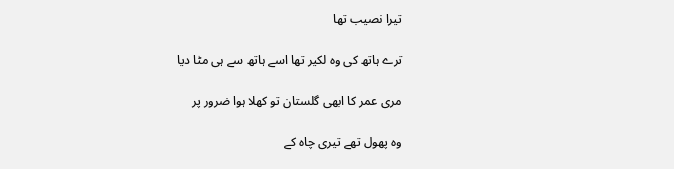تیرا نصیب تھا

ترے ہاتھ کی وہ لکیر تھا اسے ہاتھ سے ہی مٹا دیا

مری عمر کا ابھی گلستان تو کھلا ہوا ضرور پر

وہ پھول تھے تیری چاہ کے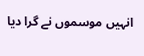انہیں موسموں نے گرا دیا